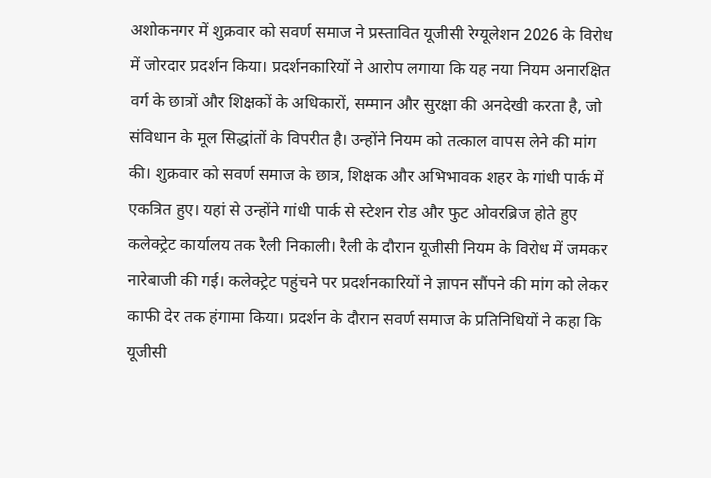अशोकनगर में शुक्रवार को सवर्ण समाज ने प्रस्तावित यूजीसी रेग्यूलेशन 2026 के विरोध में जोरदार प्रदर्शन किया। प्रदर्शनकारियों ने आरोप लगाया कि यह नया नियम अनारक्षित वर्ग के छात्रों और शिक्षकों के अधिकारों, सम्मान और सुरक्षा की अनदेखी करता है, जो संविधान के मूल सिद्धांतों के विपरीत है। उन्होंने नियम को तत्काल वापस लेने की मांग की। शुक्रवार को सवर्ण समाज के छात्र, शिक्षक और अभिभावक शहर के गांधी पार्क में एकत्रित हुए। यहां से उन्होंने गांधी पार्क से स्टेशन रोड और फुट ओवरब्रिज होते हुए कलेक्ट्रेट कार्यालय तक रैली निकाली। रैली के दौरान यूजीसी नियम के विरोध में जमकर नारेबाजी की गई। कलेक्ट्रेट पहुंचने पर प्रदर्शनकारियों ने ज्ञापन सौंपने की मांग को लेकर काफी देर तक हंगामा किया। प्रदर्शन के दौरान सवर्ण समाज के प्रतिनिधियों ने कहा कि यूजीसी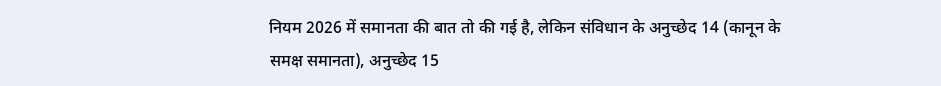नियम 2026 में समानता की बात तो की गई है, लेकिन संविधान के अनुच्छेद 14 (कानून के समक्ष समानता), अनुच्छेद 15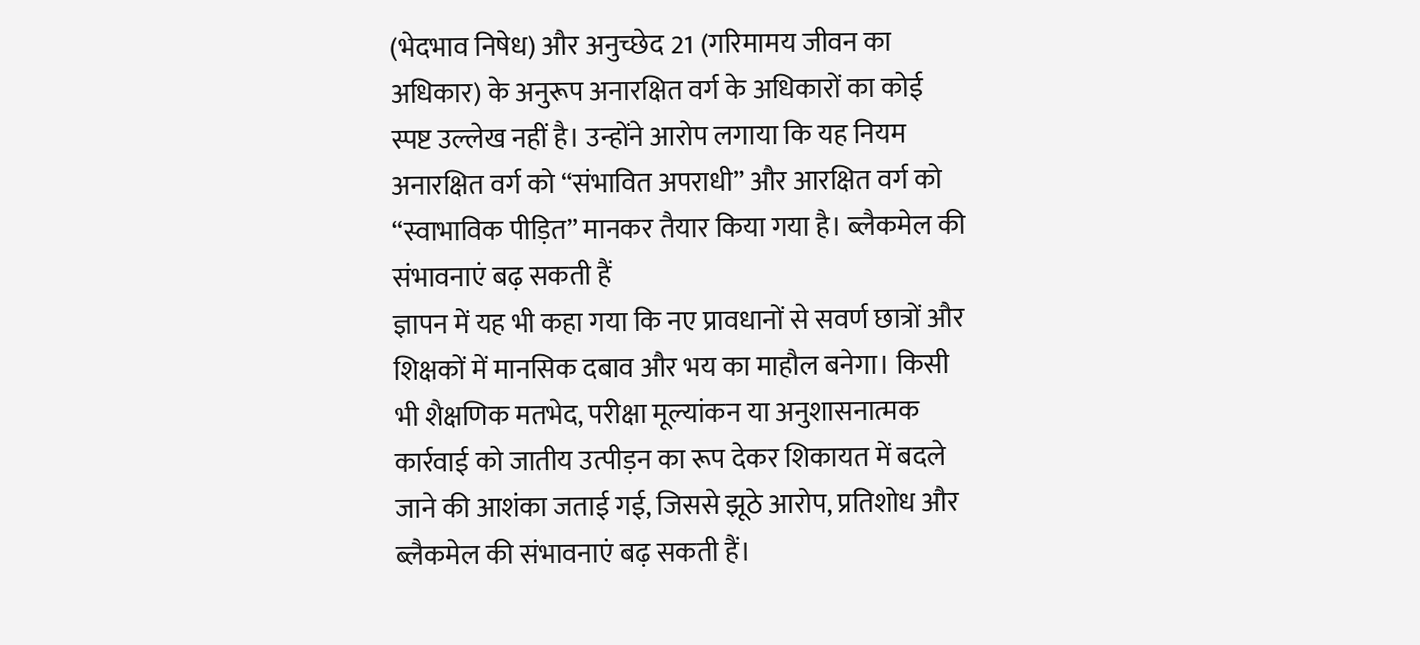(भेदभाव निषेध) और अनुच्छेद 21 (गरिमामय जीवन का अधिकार) के अनुरूप अनारक्षित वर्ग के अधिकारों का कोई स्पष्ट उल्लेख नहीं है। उन्होंने आरोप लगाया कि यह नियम अनारक्षित वर्ग को “संभावित अपराधी” और आरक्षित वर्ग को “स्वाभाविक पीड़ित” मानकर तैयार किया गया है। ब्लैकमेल की संभावनाएं बढ़ सकती हैं
ज्ञापन में यह भी कहा गया कि नए प्रावधानों से सवर्ण छात्रों और शिक्षकों में मानसिक दबाव और भय का माहौल बनेगा। किसी भी शैक्षणिक मतभेद, परीक्षा मूल्यांकन या अनुशासनात्मक कार्रवाई को जातीय उत्पीड़न का रूप देकर शिकायत में बदले जाने की आशंका जताई गई, जिससे झूठे आरोप, प्रतिशोध और ब्लैकमेल की संभावनाएं बढ़ सकती हैं।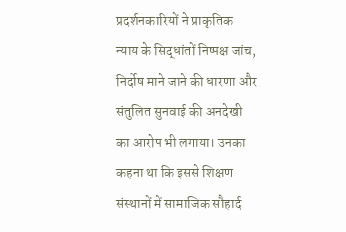प्रदर्शनकारियों ने प्राकृतिक न्याय के सिद्धांतों निष्पक्ष जांच, निर्दोष माने जाने की धारणा और संतुलित सुनवाई की अनदेखी का आरोप भी लगाया। उनका कहना था कि इससे शिक्षण संस्थानों में सामाजिक सौहार्द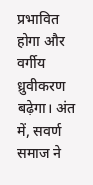प्रभावित होगा और वर्गीय ध्रुवीकरण बढ़ेगा। अंत में, सवर्ण समाज ने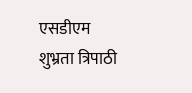एसडीएम शुभ्रता त्रिपाठी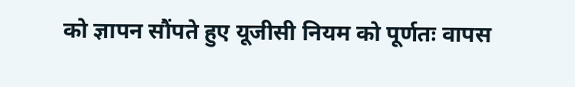को ज्ञापन सौंपते हुए यूजीसी नियम को पूर्णतः वापस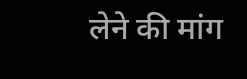लेने की मांग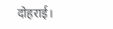दोहराई।